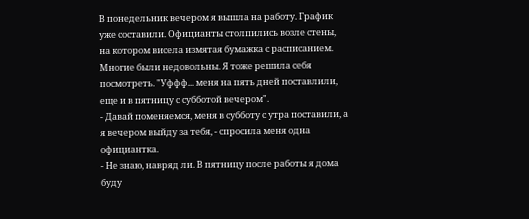В понедельник вечером я вышла на работу. График уже составили. Официанты столпились возле стены, на котором висела измятая бумажка с расписанием. Многие были недовольны. Я тоже решила себя посмотреть. "Уффф... меня на пять дней поставлили, еще и в пятницу с субботой вечером".
- Давай поменяемся, меня в субботу с утра поставили, а я вечером выйду за тебя, - спросила меня одна официантка.
- Не знаю, навряд ли. В пятницу после работы я дома буду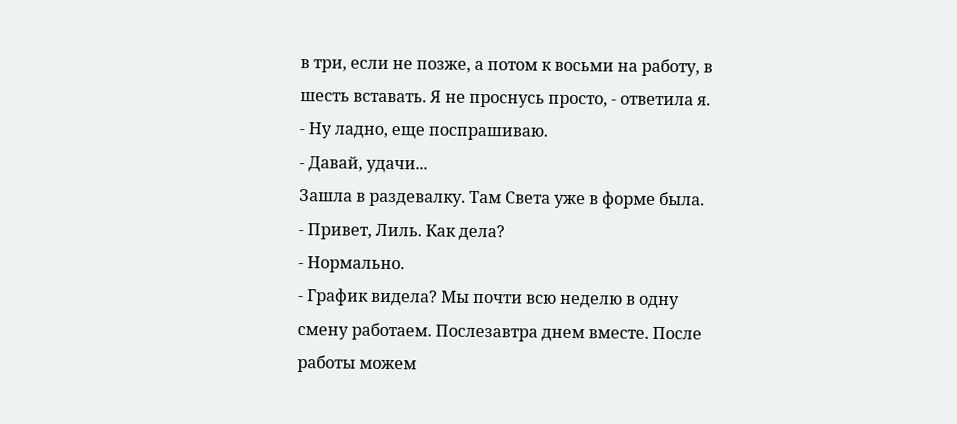в три, если не позже, а потом к восьми на работу, в шесть вставать. Я не проснусь просто, - ответила я.
- Ну ладно, еще поспрашиваю.
- Давай, удачи...
Зашла в раздевалку. Там Света уже в форме была.
- Привет, Лиль. Как дела?
- Нормально.
- График видела? Мы почти всю неделю в одну смену работаем. Послезавтра днем вместе. После работы можем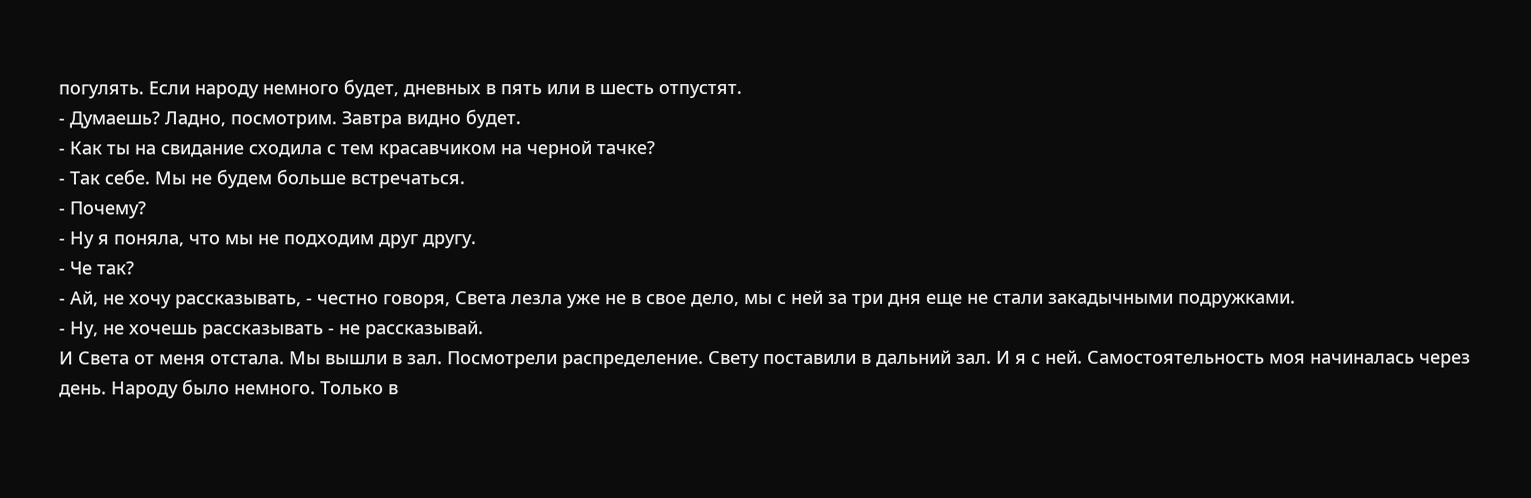погулять. Если народу немного будет, дневных в пять или в шесть отпустят.
- Думаешь? Ладно, посмотрим. Завтра видно будет.
- Как ты на свидание сходила с тем красавчиком на черной тачке?
- Так себе. Мы не будем больше встречаться.
- Почему?
- Ну я поняла, что мы не подходим друг другу.
- Че так?
- Ай, не хочу рассказывать, - честно говоря, Света лезла уже не в свое дело, мы с ней за три дня еще не стали закадычными подружками.
- Ну, не хочешь рассказывать - не рассказывай.
И Света от меня отстала. Мы вышли в зал. Посмотрели распределение. Свету поставили в дальний зал. И я с ней. Самостоятельность моя начиналась через день. Народу было немного. Только в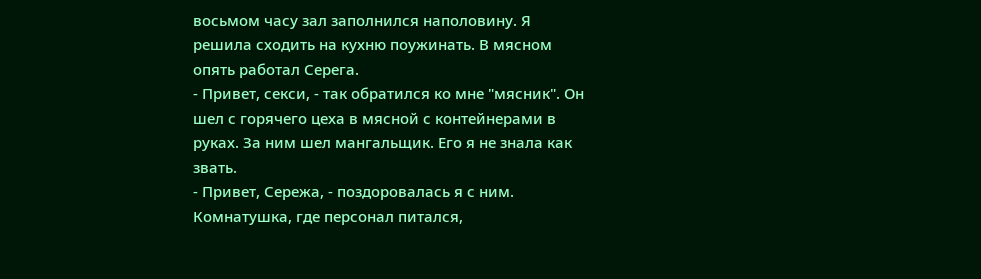восьмом часу зал заполнился наполовину. Я решила сходить на кухню поужинать. В мясном опять работал Серега.
- Привет, секси, - так обратился ко мне "мясник". Он шел с горячего цеха в мясной с контейнерами в руках. За ним шел мангальщик. Его я не знала как звать.
- Привет, Сережа, - поздоровалась я с ним.
Комнатушка, где персонал питался,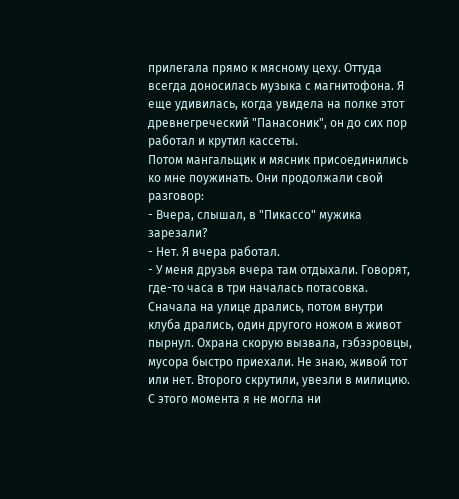прилегала прямо к мясному цеху. Оттуда всегда доносилась музыка с магнитофона. Я еще удивилась, когда увидела на полке этот древнегреческий "Панасоник", он до сих пор работал и крутил кассеты.
Потом мангальщик и мясник присоединились ко мне поужинать. Они продолжали свой разговор:
- Вчера, слышал, в "Пикассо" мужика зарезали?
- Нет. Я вчера работал.
- У меня друзья вчера там отдыхали. Говорят, где-то часа в три началась потасовка. Сначала на улице дрались, потом внутри клуба дрались, один другого ножом в живот пырнул. Охрана скорую вызвала, гэбээровцы, мусора быстро приехали. Не знаю, живой тот или нет. Второго скрутили, увезли в милицию.
С этого момента я не могла ни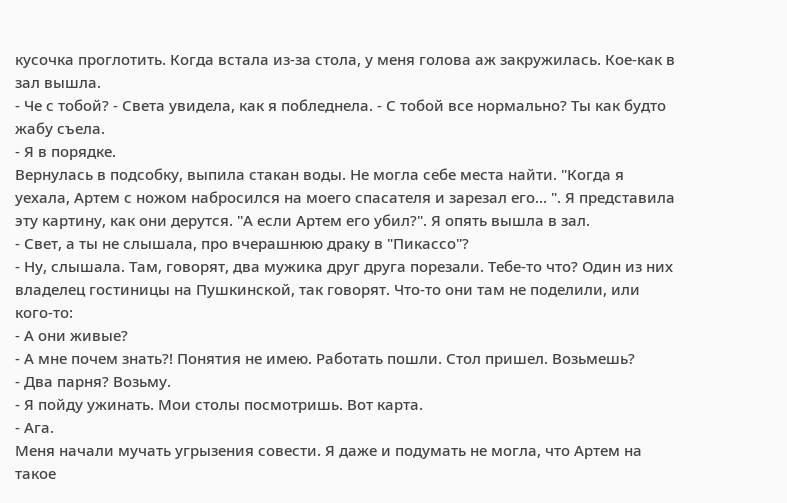кусочка проглотить. Когда встала из-за стола, у меня голова аж закружилась. Кое-как в зал вышла.
- Че с тобой? - Света увидела, как я побледнела. - С тобой все нормально? Ты как будто жабу съела.
- Я в порядке.
Вернулась в подсобку, выпила стакан воды. Не могла себе места найти. "Когда я уехала, Артем с ножом набросился на моего спасателя и зарезал его... ". Я представила эту картину, как они дерутся. "А если Артем его убил?". Я опять вышла в зал.
- Свет, а ты не слышала, про вчерашнюю драку в "Пикассо"?
- Ну, слышала. Там, говорят, два мужика друг друга порезали. Тебе-то что? Один из них владелец гостиницы на Пушкинской, так говорят. Что-то они там не поделили, или кого-то:
- А они живые?
- А мне почем знать?! Понятия не имею. Работать пошли. Стол пришел. Возьмешь?
- Два парня? Возьму.
- Я пойду ужинать. Мои столы посмотришь. Вот карта.
- Ага.
Меня начали мучать угрызения совести. Я даже и подумать не могла, что Артем на такое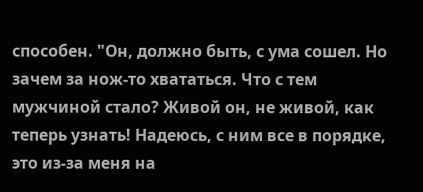способен. "Он, должно быть, с ума сошел. Но зачем за нож-то хвататься. Что с тем мужчиной стало? Живой он, не живой, как теперь узнать! Надеюсь, с ним все в порядке, это из-за меня на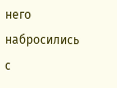него набросились с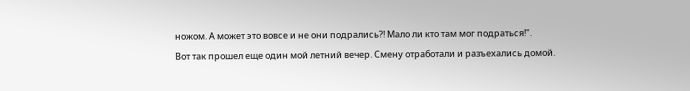ножом. А может это вовсе и не они подрались?! Мало ли кто там мог подраться!".
Вот так прошел еще один мой летний вечер. Смену отработали и разъехались домой.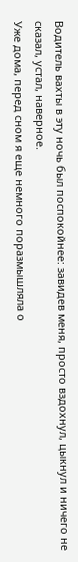Водитель вахты в эту ночь был поспокойнее: завидев меня, просто вздохнул, цыкнул и ничего не сказал, устал, наверное.
Уже дома, перед сном я еще немного поразмышляла о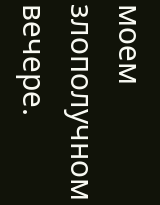моем злополучном вечере.